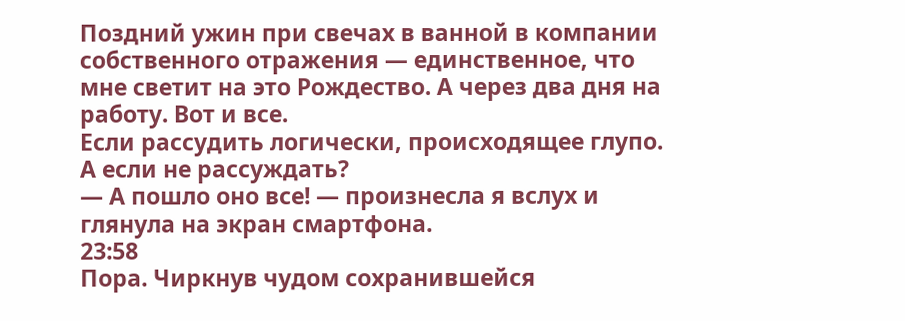Поздний ужин при свечах в ванной в компании собственного отражения — единственное, что мне светит на это Рождество. А через два дня на работу. Вот и все.
Если рассудить логически, происходящее глупо. А если не рассуждать?
— А пошло оно все! — произнесла я вслух и глянула на экран смартфона.
23:58
Пора. Чиркнув чудом сохранившейся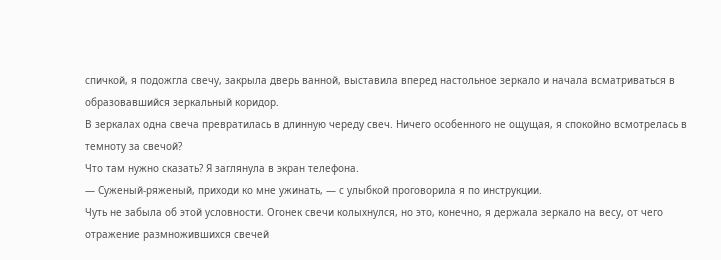спичкой, я подожгла свечу, закрыла дверь ванной, выставила вперед настольное зеркало и начала всматриваться в образовавшийся зеркальный коридор.
В зеркалах одна свеча превратилась в длинную череду свеч. Ничего особенного не ощущая, я спокойно всмотрелась в темноту за свечой?
Что там нужно сказать? Я заглянула в экран телефона.
— Суженый-ряженый, приходи ко мне ужинать, — с улыбкой проговорила я по инструкции.
Чуть не забыла об этой условности. Огонек свечи колыхнулся, но это, конечно, я держала зеркало на весу, от чего отражение размножившихся свечей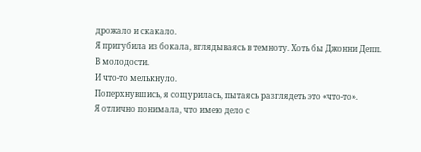дрожало и скакало.
Я пригубила из бокала, вглядываясь в темноту. Хоть бы Джонни Депп. В молодости.
И что-то мелькнуло.
Поперхнувшись, я сощурилась, пытаясь разглядеть это «что-то».
Я отлично понимала, что имею дело с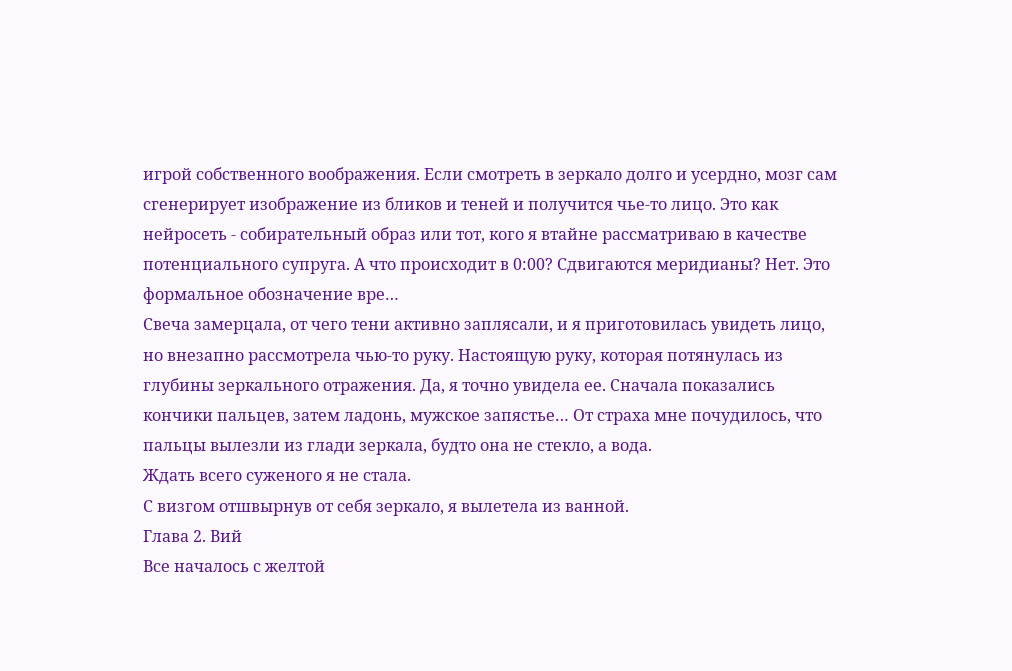игрой собственного воображения. Если смотреть в зеркало долго и усердно, мозг сам сгенерирует изображение из бликов и теней и получится чье-то лицо. Это как нейросеть - собирательный образ или тот, кого я втайне рассматриваю в качестве потенциального супруга. А что происходит в 0:00? Сдвигаются меридианы? Нет. Это формальное обозначение вре…
Свеча замерцала, от чего тени активно заплясали, и я приготовилась увидеть лицо, но внезапно рассмотрела чью-то руку. Настоящую руку, которая потянулась из глубины зеркального отражения. Да, я точно увидела ее. Сначала показались кончики пальцев, затем ладонь, мужское запястье… От страха мне почудилось, что пальцы вылезли из глади зеркала, будто она не стекло, а вода.
Ждать всего суженого я не стала.
С визгом отшвырнув от себя зеркало, я вылетела из ванной.
Глава 2. Вий
Все началось с желтой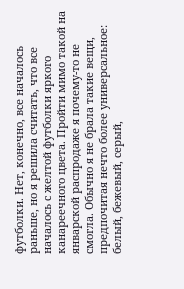футболки. Нет, конечно, все началось раньше, но я решила считать, что все началось с желтой футболки яркого канареечного цвета. Пройти мимо такой на январской распродаже я почему-то не смогла. Обычно я не брала такие вещи, предпочитая нечто более универсальное: белый, бежевый, серый,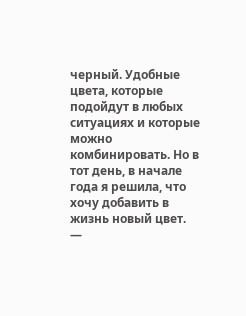черный. Удобные цвета, которые подойдут в любых ситуациях и которые можно комбинировать. Но в тот день, в начале года я решила, что хочу добавить в жизнь новый цвет.
—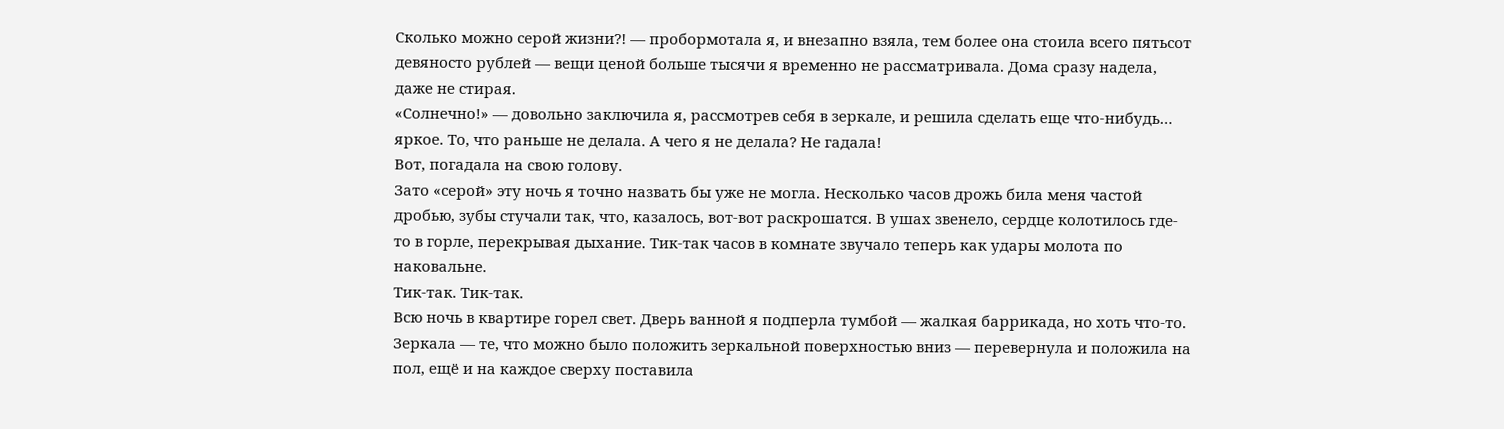Сколько можно серой жизни?! — пробормотала я, и внезапно взяла, тем более она стоила всего пятьсот девяносто рублей — вещи ценой больше тысячи я временно не рассматривала. Дома сразу надела, даже не стирая.
«Солнечно!» — довольно заключила я, рассмотрев себя в зеркале, и решила сделать еще что-нибудь… яркое. То, что раньше не делала. А чего я не делала? Не гадала!
Вот, погадала на свою голову.
Зато «серой» эту ночь я точно назвать бы уже не могла. Несколько часов дрожь била меня частой дробью, зубы стучали так, что, казалось, вот-вот раскрошатся. В ушах звенело, сердце колотилось где-то в горле, перекрывая дыхание. Тик-так часов в комнате звучало теперь как удары молота по наковальне.
Тик-так. Тик-так.
Всю ночь в квартире горел свет. Дверь ванной я подперла тумбой — жалкая баррикада, но хоть что-то. Зеркала — те, что можно было положить зеркальной поверхностью вниз — перевернула и положила на пол, ещё и на каждое сверху поставила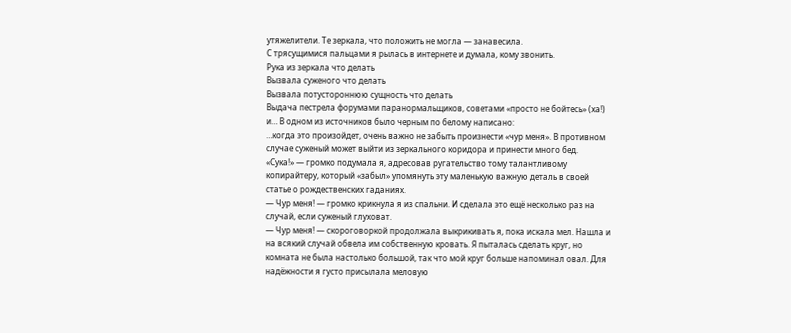утяжелители. Те зеркала, что положить не могла — занавесила.
С трясущимися пальцами я рылась в интернете и думала, кому звонить.
Рука из зеркала что делать
Вызвала суженого что делать
Вызвала потустороннюю сущность что делать
Выдача пестрела форумами паранормальщиков, советами «просто не бойтесь» (ха!) и… В одном из источников было черным по белому написано:
…когда это произойдет, очень важно не забыть произнести «чур меня». В противном случае суженый может выйти из зеркального коридора и принести много бед.
«Сука!» — громко подумала я, адресовав ругательство тому талантливому копирайтеру, который «забыл» упомянуть эту маленькую важную деталь в своей статье о рождественских гаданиях.
— Чур меня! — громко крикнула я из спальни. И сделала это ещё несколько раз на случай, если суженый глуховат.
— Чур меня! — скороговоркой продолжала выкрикивать я, пока искала мел. Нашла и на всякий случай обвела им собственную кровать. Я пыталась сделать круг, но комната не была настолько большой, так что мой круг больше напоминал овал. Для надёжности я густо присылала меловую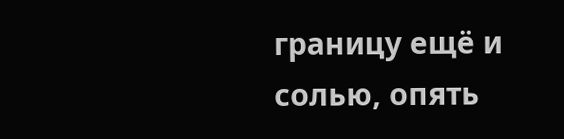границу ещё и солью, опять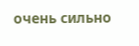очень сильно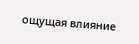ощущая влияние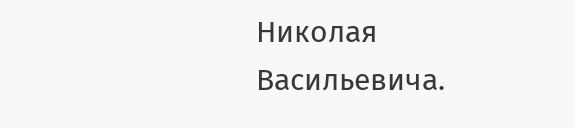Николая Васильевича.